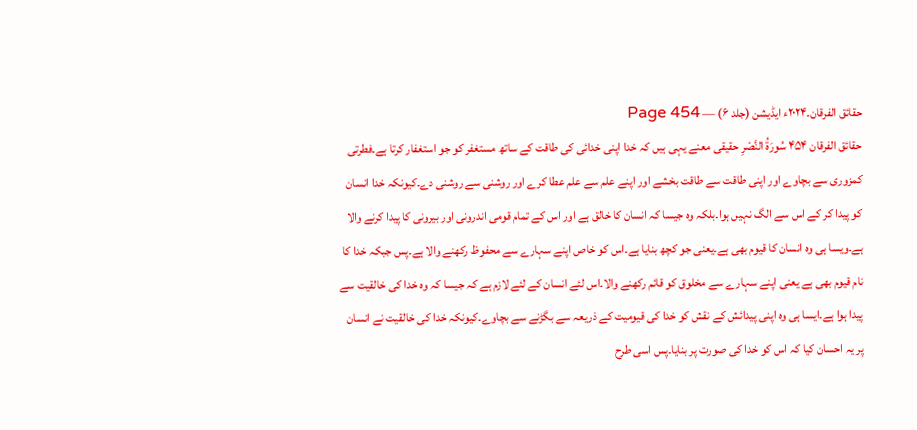حقائق الفرقان۔۲۰۲۴ء ایڈیشن (جلد ۶) — Page 454
حقائق الفرقان ۴۵۴ سُورَةُ النَّصْرِ حقیقی معنے یہی ہیں کہ خدا اپنی خدائی کی طاقت کے ساتھ مستغفر کو جو استغفار کرتا ہے۔فطرتی کمزوری سے بچاوے اور اپنی طاقت سے طاقت بخشے اور اپنے علم سے علم عطا کرے اور روشنی سے روشنی دے۔کیونکہ خدا انسان کو پیدا کر کے اس سے الگ نہیں ہوا۔بلکہ وہ جیسا کہ انسان کا خالق ہے اور اس کے تمام قومی اندرونی اور بیرونی کا پیدا کرنے والا ہے۔ویسا ہی وہ انسان کا قیوم بھی ہے۔یعنی جو کچھ بنایا ہے۔اس کو خاص اپنے سہارے سے محفوظ رکھنے والا ہے۔پس جبکہ خدا کا نام قیوم بھی ہے یعنی اپنے سہارے سے مخلوق کو قائم رکھنے والا۔اس لئے انسان کے لئے لازم ہے کہ جیسا کہ وہ خدا کی خالقیت سے پیدا ہوا ہے۔ایسا ہی وہ اپنی پیدائش کے نقش کو خدا کی قیومیت کے ذریعہ سے بگڑنے سے بچاوے۔کیونکہ خدا کی خالقیت نے انسان پر یہ احسان کیا کہ اس کو خدا کی صورت پر بنایا۔پس اسی طرح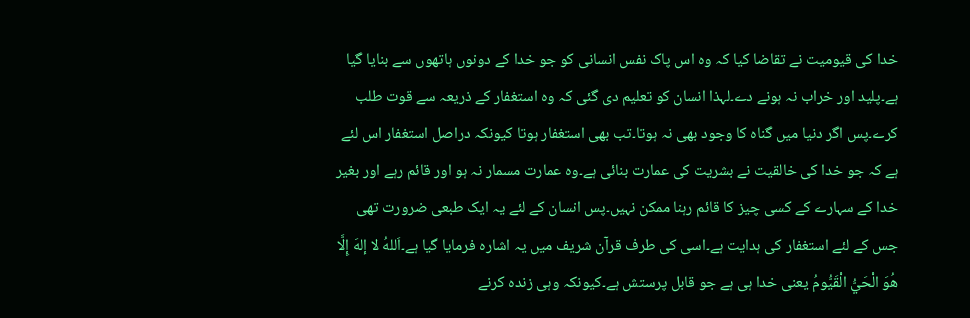خدا کی قیومیت نے تقاضا کیا کہ وہ اس پاک نفس انسانی کو جو خدا کے دونوں ہاتھوں سے بنایا گیا ہے۔پلید اور خراب نہ ہونے دے۔لہذا انسان کو تعلیم دی گئی کہ وہ استغفار کے ذریعہ سے قوت طلب کرے۔پس اگر دنیا میں گناہ کا وجود بھی نہ ہوتا۔تب بھی استغفار ہوتا کیونکہ دراصل استغفار اس لئے ہے کہ جو خدا کی خالقیت نے بشریت کی عمارت بنائی ہے۔وہ عمارت مسمار نہ ہو اور قائم رہے اور بغیر خدا کے سہارے کے کسی چیز کا قائم رہنا ممکن نہیں۔پس انسان کے لئے یہ ایک طبعی ضرورت تھی جس کے لئے استغفار کی ہدایت ہے۔اسی کی طرف قرآن شریف میں یہ اشارہ فرمایا گیا ہے۔اَللهُ لا إلهَ إِلَّا هُوَ الْحَيُّ الْقَيُّومُ یعنی خدا ہی ہے جو قابل پرستش ہے۔کیونکہ وہی زندہ کرنے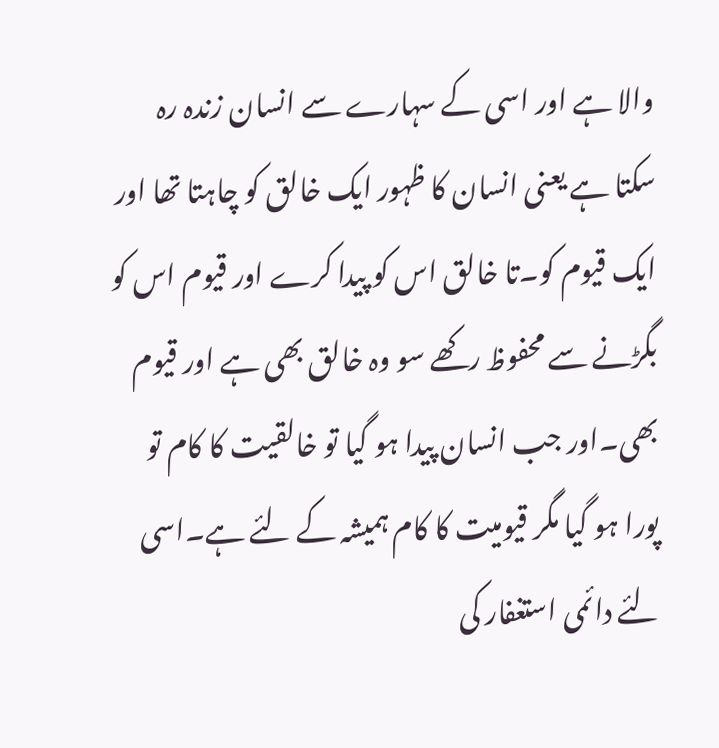والا ہے اور اسی کے سہارے سے انسان زندہ رہ سکتا ہے یعنی انسان کا ظہور ایک خالق کو چاہتا تھا اور ایک قیوم کو۔تا خالق اس کو پیدا کرے اور قیوم اس کو بگڑنے سے محفوظ رکھے سو وہ خالق بھی ہے اور قیوم بھی۔اور جب انسان پیدا ہو گیا تو خالقیت کا کام تو پورا ہو گیا مگر قیومیت کا کام ہمیشہ کے لئے ہے۔اسی لئے دائمی استغفار کی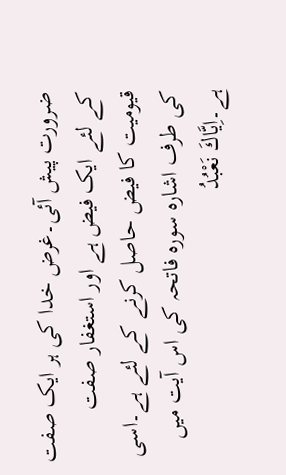ضرورت پیش آئی۔غرض خدا کی ہر ایک صفت کے لئے ایک فیض ہے اور استغفار صفت قیومیت کا فیض حاصل کرنے کے لئے ہے۔اسی کی طرف اشارہ سورہ فاتحہ کی اس آیت میں ہے۔اِيَّاكَ نَعْبُدُ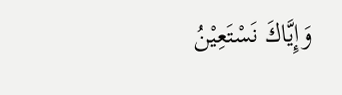وَإِيَّاكَ نَسْتَعِيْنُ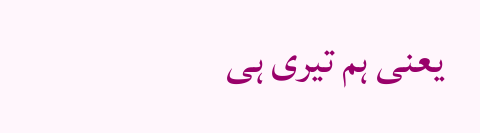یعنی ہم تیری ہی